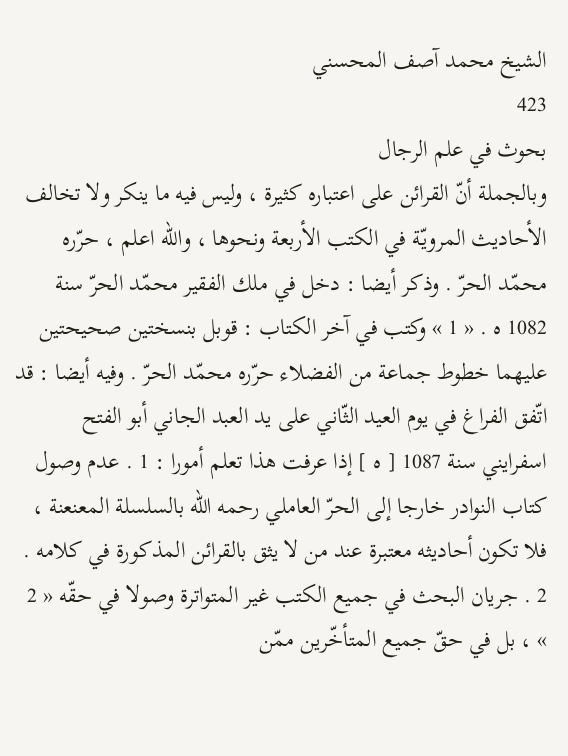الشيخ محمد آصف المحسني
423
بحوث في علم الرجال
وبالجملة أنّ القرائن على اعتباره كثيرة ، وليس فيه ما ينكر ولا تخالف الأحاديث المرويّة في الكتب الأربعة ونحوها ، واللّه اعلم ، حرّره محمّد الحرّ . وذكر أيضا : دخل في ملك الفقير محمّد الحرّ سنة 1082 ه . « 1 » وكتب في آخر الكتاب : قوبل بنسختين صحيحتين عليهما خطوط جماعة من الفضلاء حرّره محمّد الحرّ . وفيه أيضا : قد اتّفق الفراغ في يوم العيد الثّاني على يد العبد الجاني أبو الفتح اسفرايني سنة 1087 [ ه ] إذا عرفت هذا تعلم أمورا : 1 . عدم وصول كتاب النوادر خارجا إلى الحرّ العاملي رحمه اللّه بالسلسلة المعنعنة ، فلا تكون أحاديثه معتبرة عند من لا يثق بالقرائن المذكورة في كلامه . 2 . جريان البحث في جميع الكتب غير المتواترة وصولا في حقّه « 2 » ، بل في حقّ جميع المتأخّرين ممّن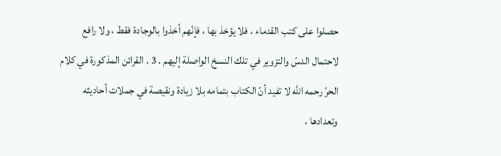حصلوا على كتب القدماء ، فلا يؤخذ بها ، فإنّهم أخذوا بالوجادة فقط ، ولا رافع لاحتمال الدسّ والتزوير في تلك النسخ الواصلة إليهم . 3 . القرائن المذكورة في كلام الحرّ رحمه اللّه لا تفيد أنّ الكتاب بتمامه بلا زيادة ونقيصة في جملات أحاديثه وتعدادها ،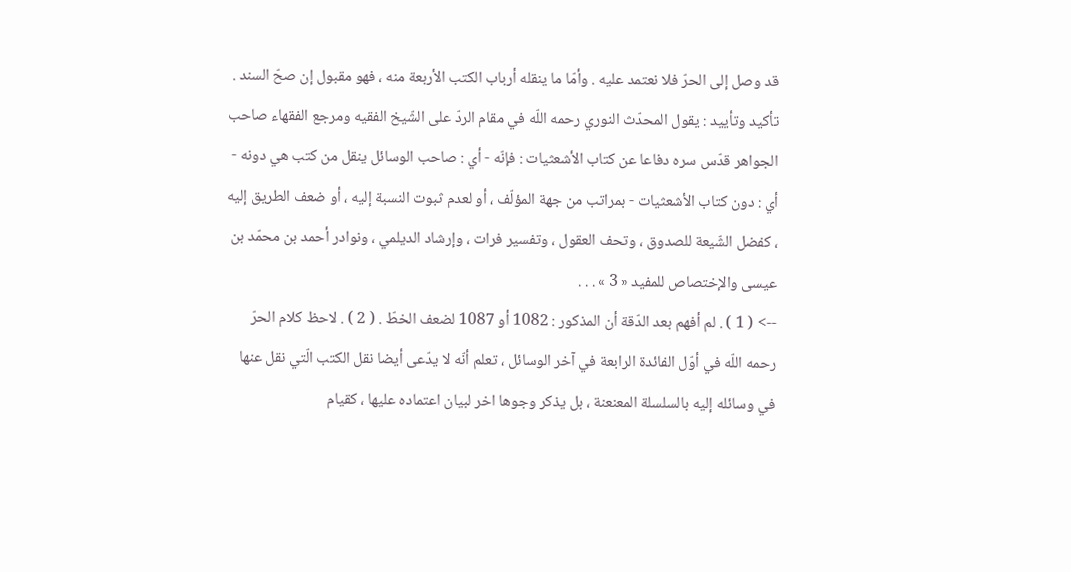قد وصل إلى الحرّ فلا نعتمد عليه . وأمّا ما ينقله أرباب الكتب الأربعة منه ، فهو مقبول إن صحّ السند . تأكيد وتأييد : يقول المحدّث النوري رحمه اللّه في مقام الردّ على الشّيخ الفقيه ومرجع الفقهاء صاحب الجواهر قدّس سره دفاعا عن كتاب الأشعثيات : فإنّه - أي : صاحب الوسائل ينقل من كتب هي دونه - أي : دون كتاب الأشعثيات - بمراتب من جهة المؤلّف ، أو لعدم ثبوت النسبة إليه ، أو ضعف الطريق إليه ، كفضل الشّيعة للصدوق ، وتحف العقول ، وتفسير فرات ، وإرشاد الديلمي ، ونوادر أحمد بن محمّد بن عيسى والإختصاص للمفيد « 3 » . . .
--> ( 1 ) . لم أفهم بعد الدّقة أن المذكور : 1082 أو 1087 لضعف الخطّ . ( 2 ) . لاحظ كلام الحرّ رحمه اللّه في أوّل الفائدة الرابعة في آخر الوسائل ، تعلم أنّه لا يدّعى أيضا نقل الكتب الّتي نقل عنها في وسائله إليه بالسلسلة المعنعنة ، بل يذكر وجوها اخر لبيان اعتماده عليها ، كقيام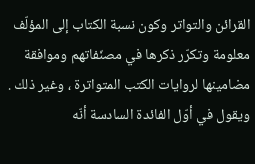القرائن والتواتر وكون نسبة الكتاب إلى المؤلّف معلومة وتكرّر ذكرها في مصنّفاتهم وموافقة مضامينها لروايات الكتب المتواترة ، وغير ذلك . ويقول في أوّل الفائدة السادسة أنّه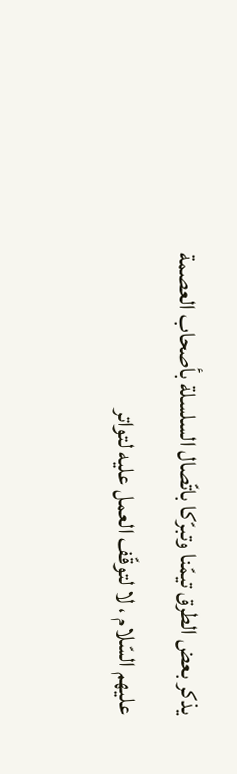يذكر بعض الطرق تيمّنا وتبرّكا باتّصال السلسلة بأصحاب العصمة عليهم السّلام ، لا لتوقّف العمل عليه لتواتر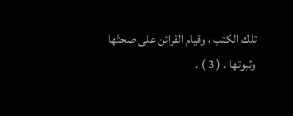تلك الكتب ، وقيام القرائن على صحتّها وثبوتها . ( 3 ) .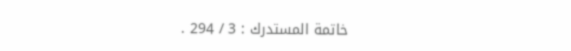خاتمة المستدرك : 3 / 294 .